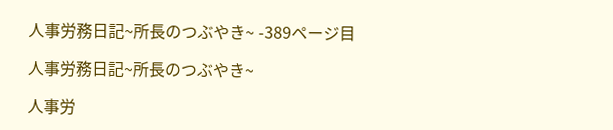人事労務日記~所長のつぶやき~ -389ページ目

人事労務日記~所長のつぶやき~

人事労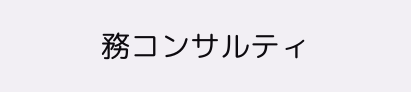務コンサルティ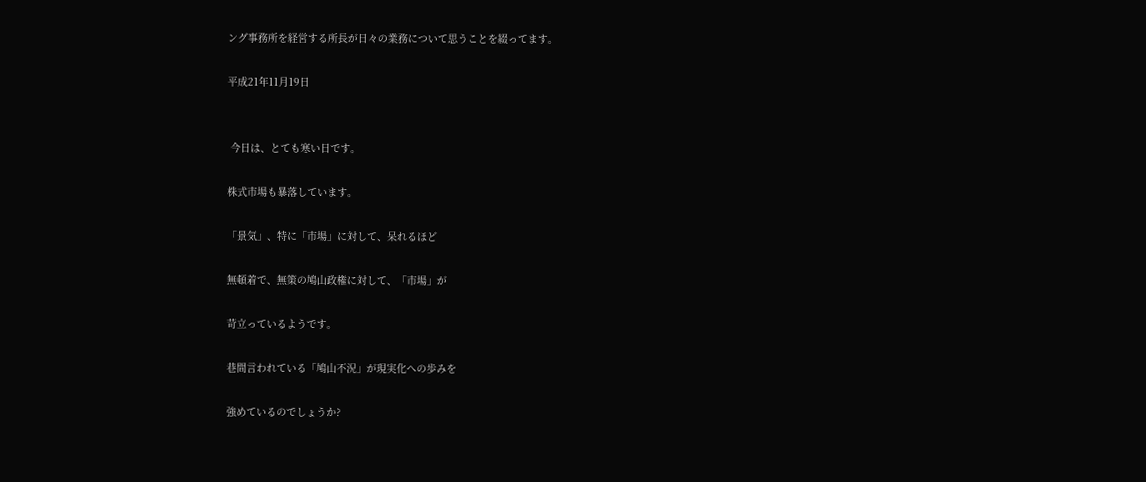ング事務所を経営する所長が日々の業務について思うことを綴ってます。

平成21年11月19日


 今日は、とても寒い日です。

株式市場も暴落しています。

「景気」、特に「市場」に対して、呆れるほど

無頓着で、無策の鳩山政権に対して、「市場」が

苛立っているようです。

巷間言われている「鳩山不況」が現実化への歩みを

強めているのでしょうか?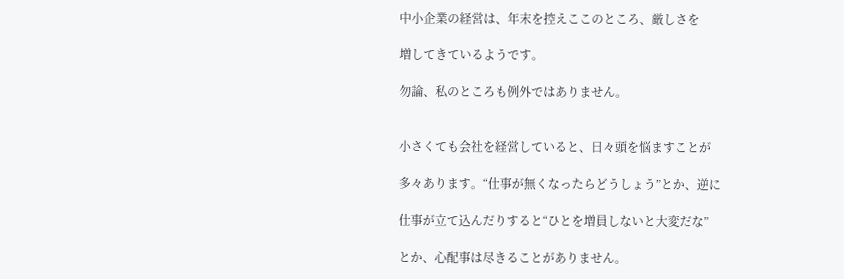中小企業の経営は、年末を控えここのところ、厳しさを

増してきているようです。

勿論、私のところも例外ではありません。


小さくても会社を経営していると、日々頭を悩ますことが

多々あります。“仕事が無くなったらどうしょう”とか、逆に

仕事が立て込んだりすると“ひとを増員しないと大変だな”

とか、心配事は尽きることがありません。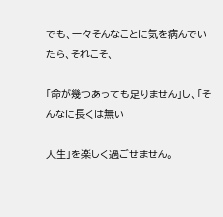でも、一々そんなことに気を病んでいたら、それこそ、

「命が幾つあっても足りません」し、「そんなに長くは無い

人生」を楽しく過ごせません。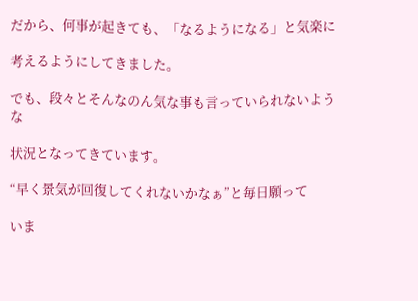だから、何事が起きても、「なるようになる」と気楽に

考えるようにしてきました。

でも、段々とそんなのん気な事も言っていられないような

状況となってきています。

“早く景気が回復してくれないかなぁ”と毎日願って

いま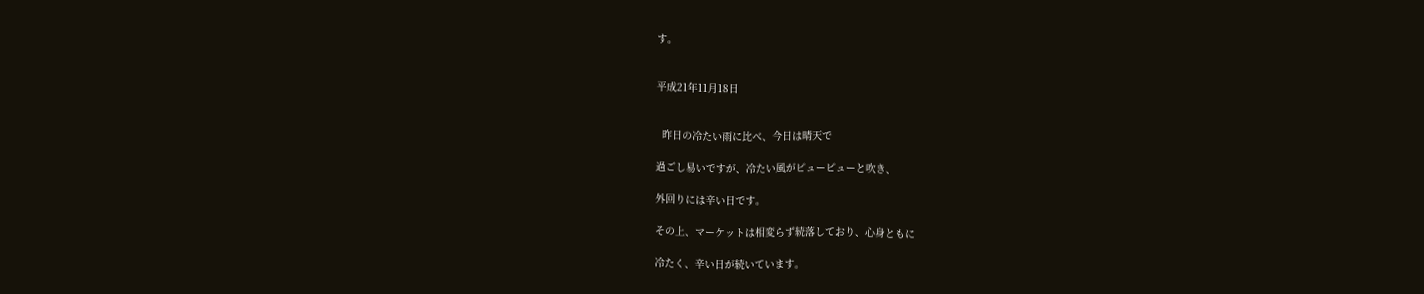す。


平成21年11月18日


  昨日の冷たい雨に比べ、今日は晴天で

過ごし易いですが、冷たい風がピューピューと吹き、

外回りには辛い日です。

その上、マーケットは相変らず続落しており、心身ともに

冷たく、辛い日が続いています。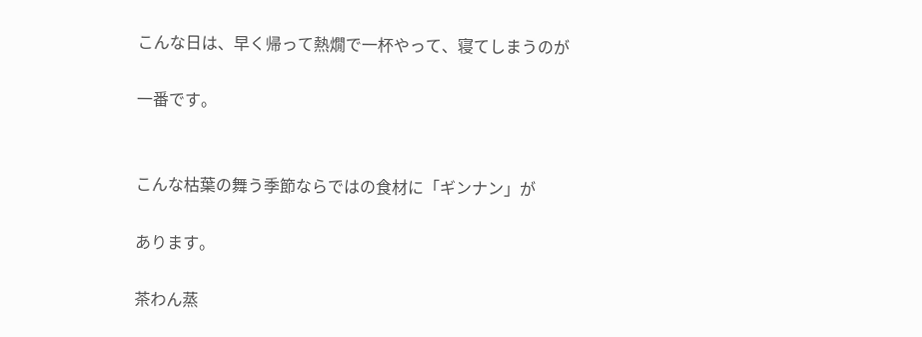こんな日は、早く帰って熱燗で一杯やって、寝てしまうのが

一番です。


こんな枯葉の舞う季節ならではの食材に「ギンナン」が

あります。

茶わん蒸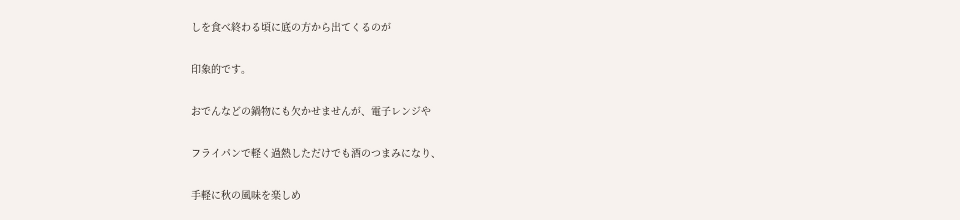しを食べ終わる頃に底の方から出てくるのが

印象的です。

おでんなどの鍋物にも欠かせませんが、電子レンジや

フライパンで軽く過熱しただけでも酒のつまみになり、

手軽に秋の風味を楽しめ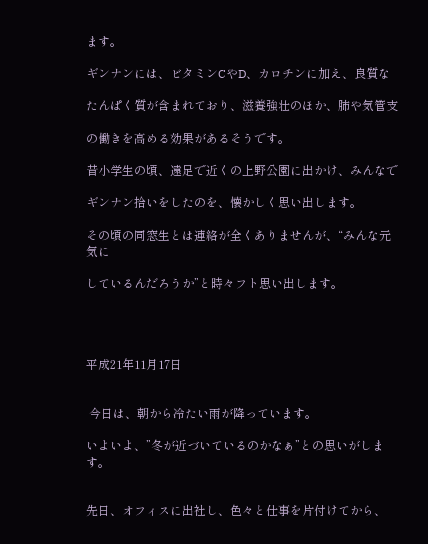ます。

ギンナンには、ビタミンCやD、カロチンに加え、良質な

たんぱく質が含まれており、滋養強壮のほか、肺や気管支

の働きを高める効果があるそうです。

昔小学生の頃、遠足で近くの上野公園に出かけ、みんなで

ギンナン拾いをしたのを、懐かしく思い出します。

その頃の同窓生とは連絡が全くありませんが、“みんな元気に

しているんだろうか”と時々フト思い出します。




平成21年11月17日


 今日は、朝から冷たい雨が降っています。

いよいよ、”冬が近づいているのかなぁ”との思いがします。


先日、オフィスに出社し、色々と仕事を片付けてから、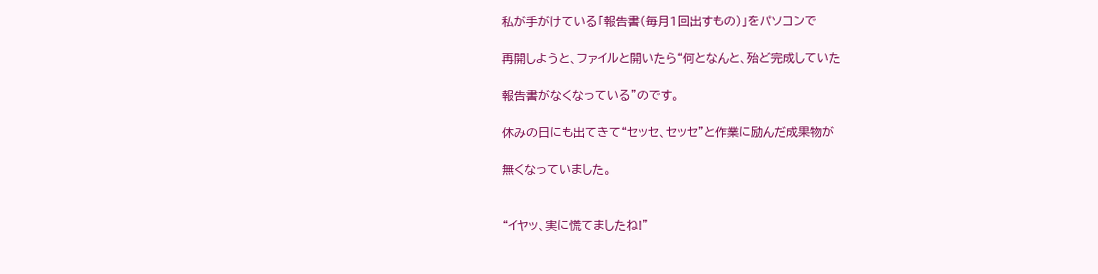私が手がけている「報告書(毎月1回出すもの)」をパソコンで

再開しようと、ファイルと開いたら“何となんと、殆ど完成していた

報告書がなくなっている”のです。

休みの日にも出てきて“セッセ、セッセ”と作業に励んだ成果物が

無くなっていました。


“イヤッ、実に慌てましたね!”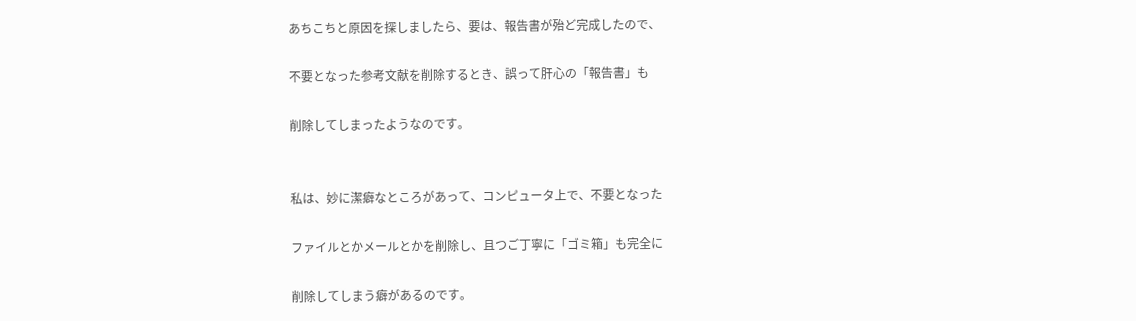あちこちと原因を探しましたら、要は、報告書が殆ど完成したので、

不要となった参考文献を削除するとき、誤って肝心の「報告書」も

削除してしまったようなのです。


私は、妙に潔癖なところがあって、コンピュータ上で、不要となった

ファイルとかメールとかを削除し、且つご丁寧に「ゴミ箱」も完全に

削除してしまう癖があるのです。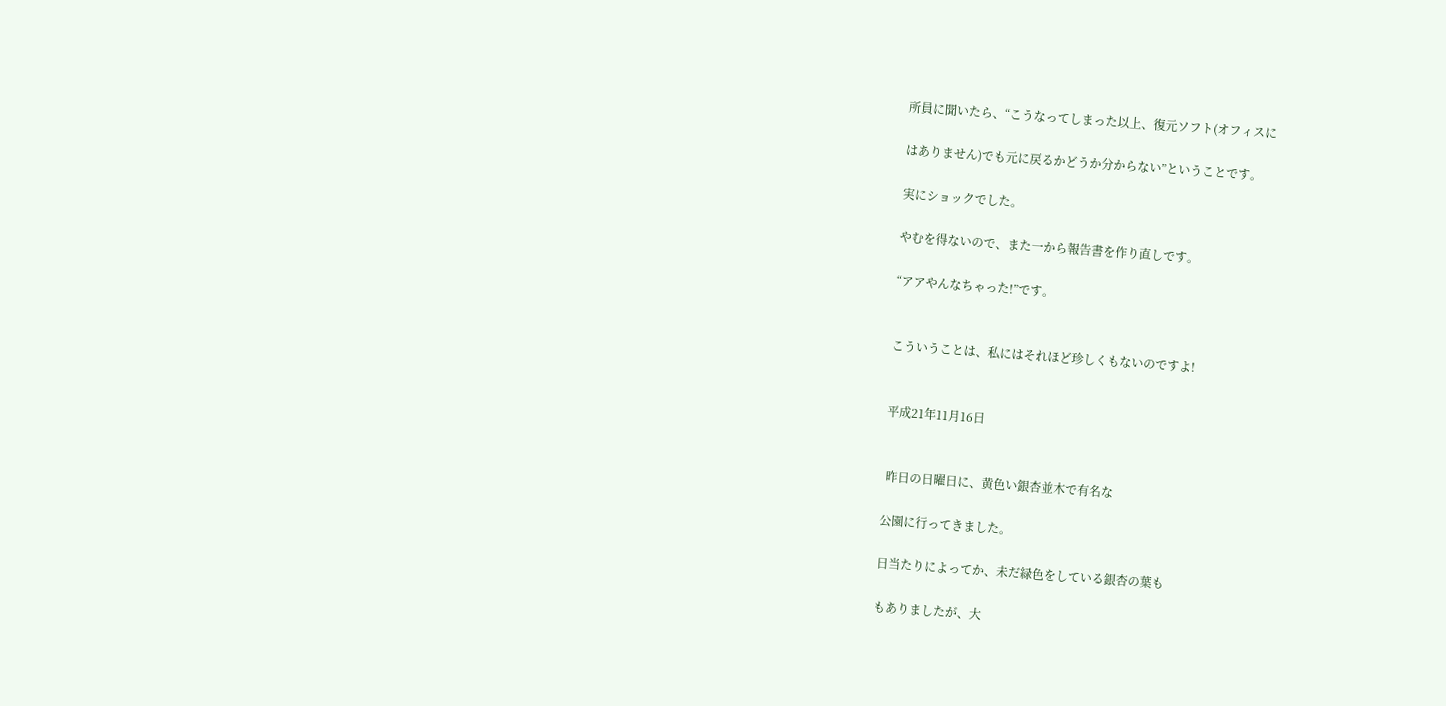所員に聞いたら、“こうなってしまった以上、復元ソフト(オフィスに

はありません)でも元に戻るかどうか分からない”ということです。

実にショックでした。

やむを得ないので、また一から報告書を作り直しです。

“アアやんなちゃった!”です。


こういうことは、私にはそれほど珍しくもないのですよ!


平成21年11月16日


 昨日の日曜日に、黄色い銀杏並木で有名な

公園に行ってきました。

日当たりによってか、未だ緑色をしている銀杏の葉も

もありましたが、大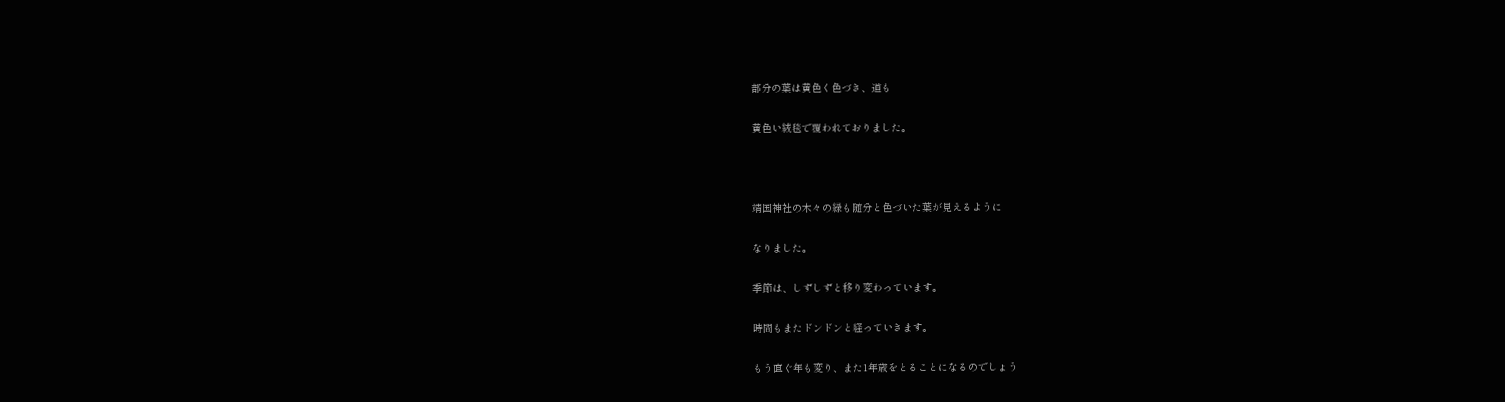部分の葉は黄色く色づき、道も

黄色い絨毯で覆われておりました。



靖国神社の木々の緑も随分と色づいた葉が見えるように

なりました。

季節は、しずしずと移り変わっています。

時間もまたドンドンと経っていきます。

もう直ぐ年も変り、また1年歳をとることになるのでしょう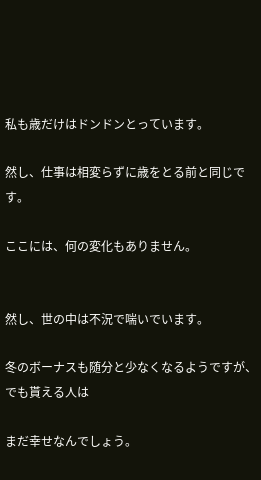私も歳だけはドンドンとっています。

然し、仕事は相変らずに歳をとる前と同じです。

ここには、何の変化もありません。


然し、世の中は不況で喘いでいます。

冬のボーナスも随分と少なくなるようですが、でも貰える人は

まだ幸せなんでしょう。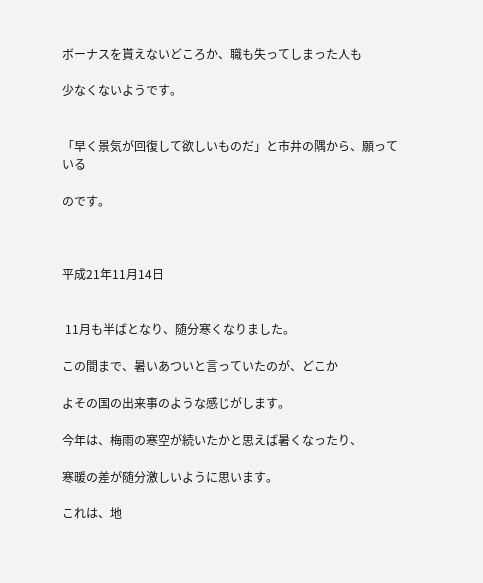ボーナスを貰えないどころか、職も失ってしまった人も

少なくないようです。


「早く景気が回復して欲しいものだ」と市井の隅から、願っている

のです。



平成21年11月14日


 11月も半ばとなり、随分寒くなりました。

この間まで、暑いあついと言っていたのが、どこか

よその国の出来事のような感じがします。

今年は、梅雨の寒空が続いたかと思えば暑くなったり、

寒暖の差が随分激しいように思います。

これは、地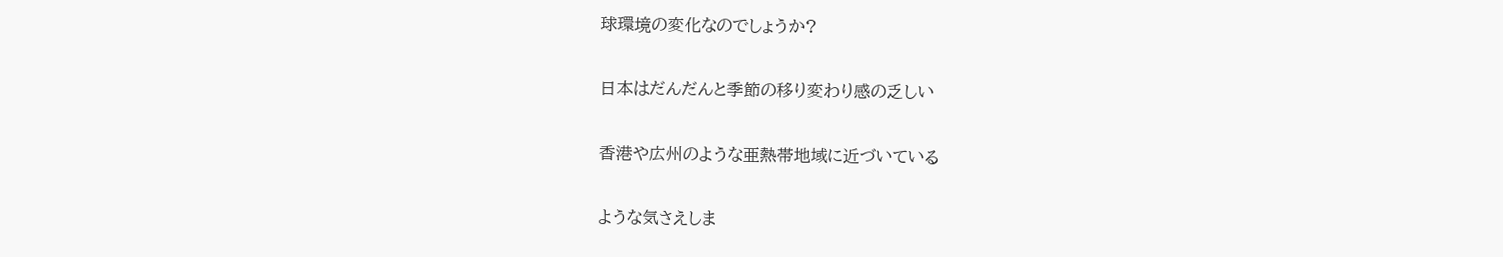球環境の変化なのでしょうか?

日本はだんだんと季節の移り変わり感の乏しい

香港や広州のような亜熱帯地域に近づいている

ような気さえしま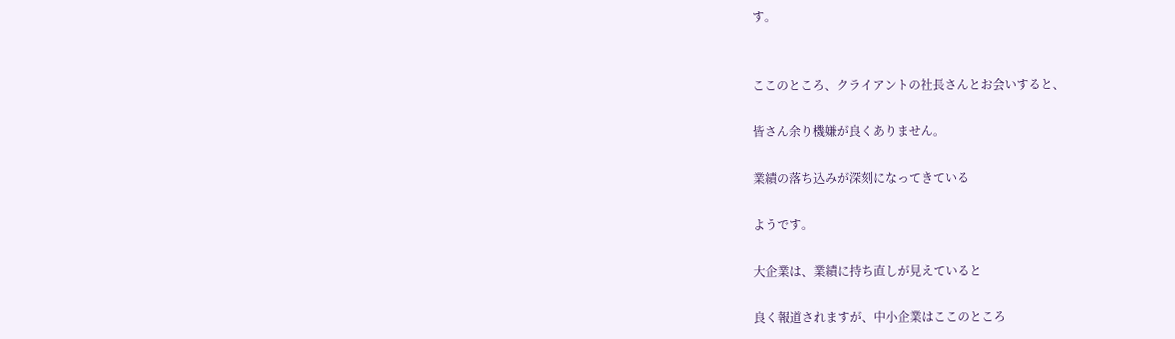す。


ここのところ、クライアントの社長さんとお会いすると、

皆さん余り機嫌が良くありません。

業績の落ち込みが深刻になってきている

ようです。

大企業は、業績に持ち直しが見えていると

良く報道されますが、中小企業はここのところ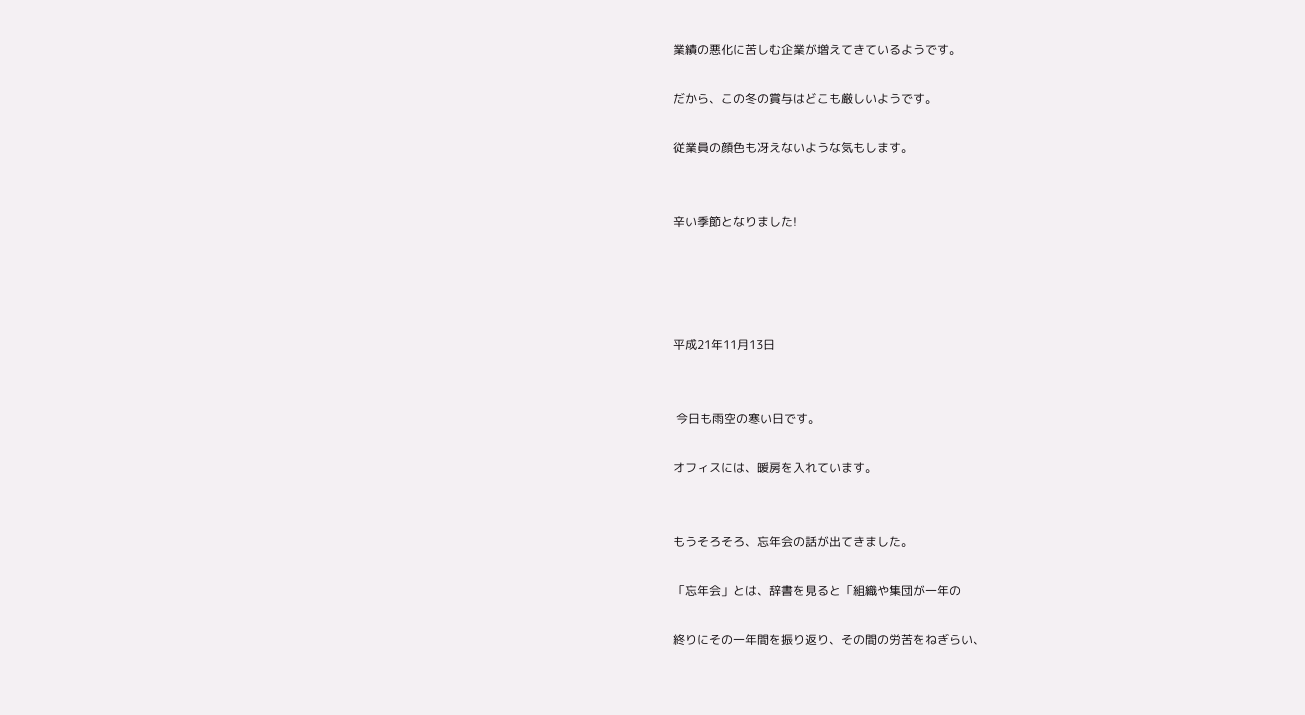業績の悪化に苦しむ企業が増えてきているようです。

だから、この冬の賞与はどこも厳しいようです。

従業員の顔色も冴えないような気もします。


辛い季節となりました!




平成21年11月13日


 今日も雨空の寒い日です。

オフィスには、暖房を入れています。


もうそろそろ、忘年会の話が出てきました。

「忘年会」とは、辞書を見ると「組織や集団が一年の

終りにその一年間を振り返り、その間の労苦をねぎらい、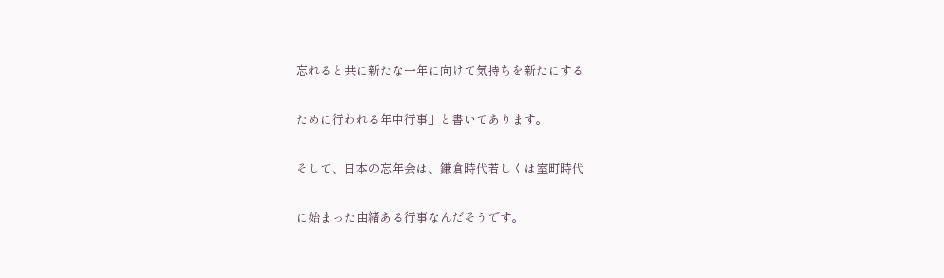忘れると共に新たな一年に向けて気持ちを新たにする

ために行われる年中行事」と書いてあります。

そして、日本の忘年会は、鎌倉時代若しくは室町時代

に始まった由緒ある行事なんだそうです。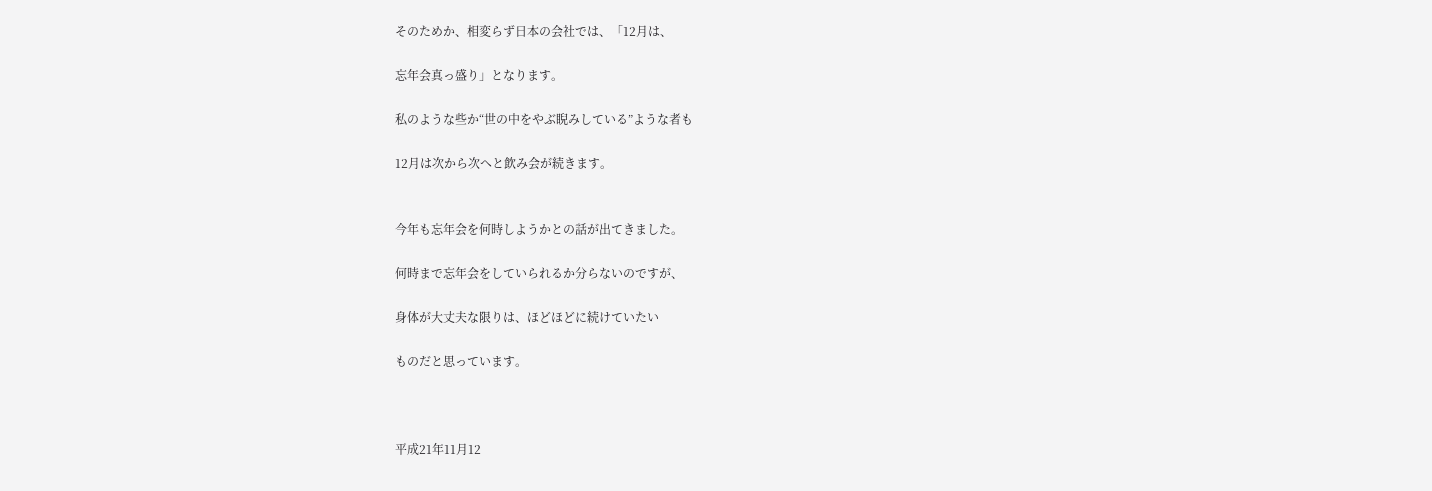そのためか、相変らず日本の会社では、「12月は、

忘年会真っ盛り」となります。

私のような些か“世の中をやぶ睨みしている”ような者も

12月は次から次へと飲み会が続きます。


今年も忘年会を何時しようかとの話が出てきました。

何時まで忘年会をしていられるか分らないのですが、

身体が大丈夫な限りは、ほどほどに続けていたい

ものだと思っています。



平成21年11月12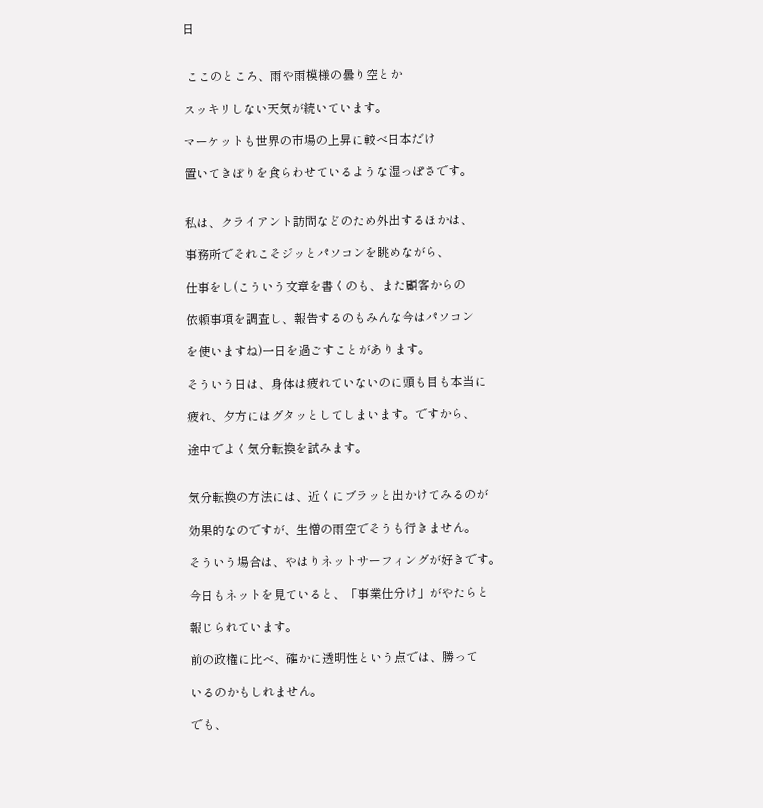日


 ここのところ、雨や雨模様の曇り空とか

スッキリしない天気が続いています。

マーケットも世界の市場の上昇に較べ日本だけ

置いてきぼりを食らわせているような湿っぽさです。


私は、クライアント訪問などのため外出するほかは、

事務所でそれこそジッとパソコンを眺めながら、

仕事をし(こういう文章を書くのも、また顧客からの

依頼事項を調査し、報告するのもみんな今はパソコン

を使いますね)一日を過ごすことがあります。

そういう日は、身体は疲れていないのに頭も目も本当に

疲れ、夕方にはグタッとしてしまいます。ですから、

途中でよく気分転換を試みます。


気分転換の方法には、近くにブラッと出かけてみるのが

効果的なのですが、生憎の雨空でそうも行きません。

そういう場合は、やはりネットサーフィングが好きです。

今日もネットを見ていると、「事業仕分け」がやたらと

報じられています。

前の政権に比べ、確かに透明性という点では、勝って

いるのかもしれません。

でも、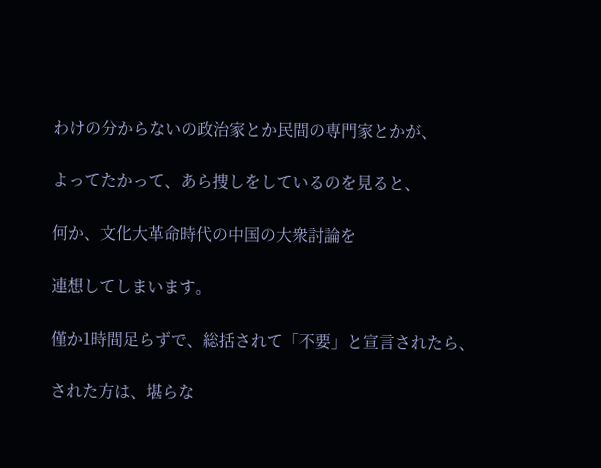わけの分からないの政治家とか民間の専門家とかが、

よってたかって、あら捜しをしているのを見ると、

何か、文化大革命時代の中国の大衆討論を

連想してしまいます。

僅か1時間足らずで、総括されて「不要」と宣言されたら、

された方は、堪らな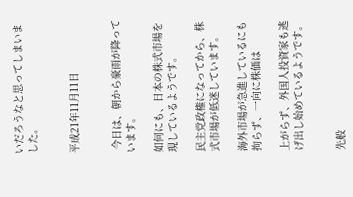いだろうなと思ってしまいました。


平成21年11月11日


 今日は、朝から豪雨が降っています。

如何にも、日本の株式市場を現しているようです。

民主党政権になってから、株式市場が低迷しています。

海外市場が急進しているにも拘らず、一向に株価は

上がらず、外国人投資家も逃げ出し始めているようです。


先般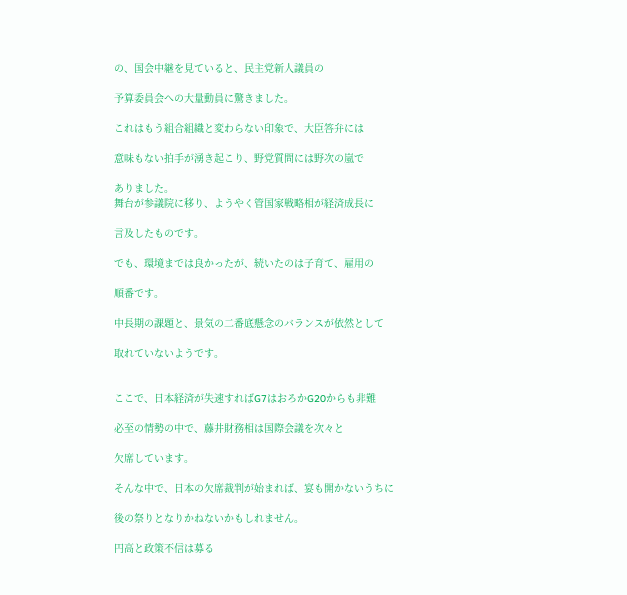の、国会中継を見ていると、民主党新人議員の

予算委員会への大量動員に驚きました。

これはもう組合組織と変わらない印象で、大臣答弁には

意味もない拍手が湧き起こり、野党質問には野次の嵐で

ありました。
舞台が参議院に移り、ようやく管国家戦略相が経済成長に

言及したものです。

でも、環境までは良かったが、続いたのは子育て、雇用の

順番です。

中長期の課題と、景気の二番底懸念のバランスが依然として

取れていないようです。


ここで、日本経済が失速すればG7はおろかG20からも非難

必至の情勢の中で、藤井財務相は国際会議を次々と

欠席しています。

そんな中で、日本の欠席裁判が始まれば、宴も開かないうちに

後の祭りとなりかねないかもしれません。

円高と政策不信は募る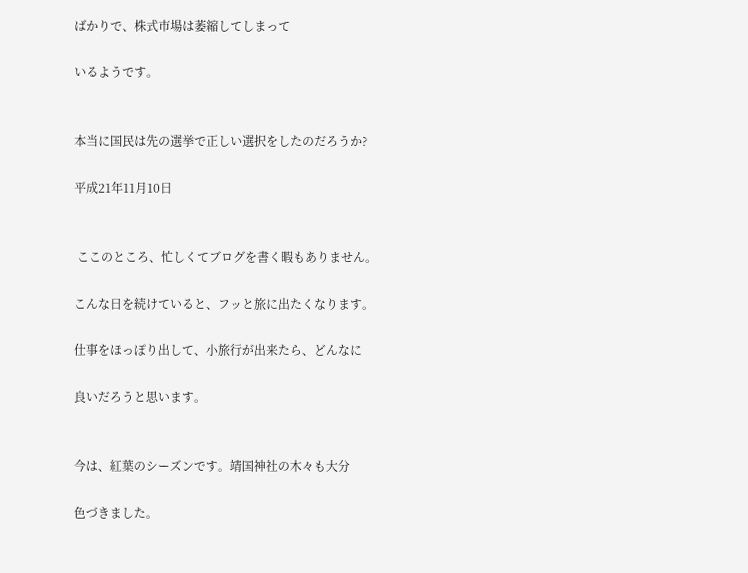ばかりで、株式市場は萎縮してしまって

いるようです。


本当に国民は先の選挙で正しい選択をしたのだろうか?

平成21年11月10日


 ここのところ、忙しくてブログを書く暇もありません。

こんな日を続けていると、フッと旅に出たくなります。

仕事をほっぽり出して、小旅行が出来たら、どんなに

良いだろうと思います。


今は、紅葉のシーズンです。靖国神社の木々も大分

色づきました。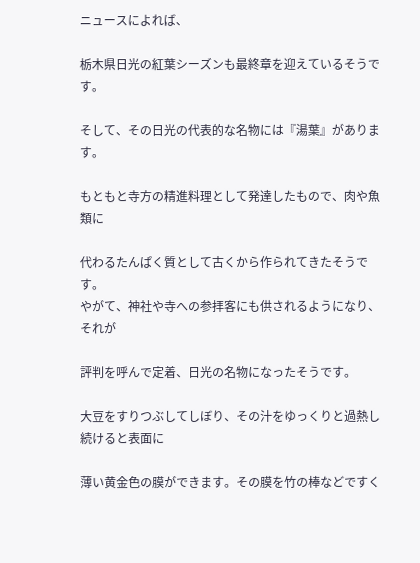ニュースによれば、

栃木県日光の紅葉シーズンも最終章を迎えているそうです。

そして、その日光の代表的な名物には『湯葉』があります。

もともと寺方の精進料理として発達したもので、肉や魚類に

代わるたんぱく質として古くから作られてきたそうです。
やがて、神社や寺への参拝客にも供されるようになり、それが

評判を呼んで定着、日光の名物になったそうです。

大豆をすりつぶしてしぼり、その汁をゆっくりと過熱し続けると表面に

薄い黄金色の膜ができます。その膜を竹の棒などですく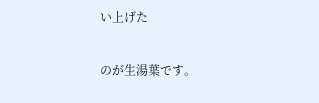い上げた

のが生湯葉です。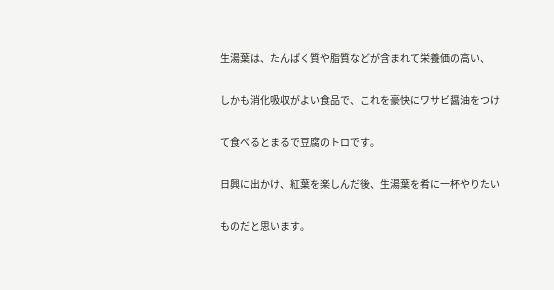生湯葉は、たんぱく質や脂質などが含まれて栄養価の高い、

しかも消化吸収がよい食品で、これを豪快にワサビ醤油をつけ

て食べるとまるで豆腐のトロです。

日興に出かけ、紅葉を楽しんだ後、生湯葉を肴に一杯やりたい

ものだと思います。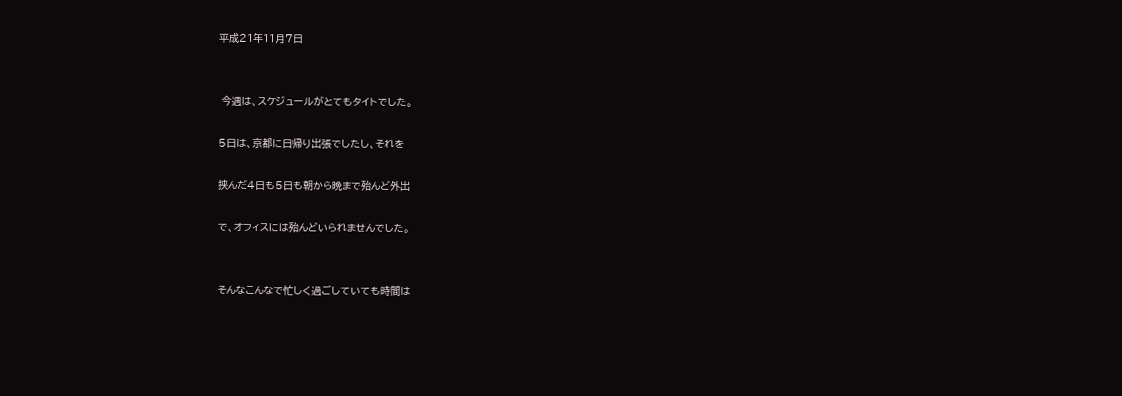平成21年11月7日


 今週は、スケジュールがとてもタイトでした。

5日は、京都に日帰り出張でしたし、それを

挟んだ4日も5日も朝から晩まで殆んど外出

で、オフィスには殆んどいられませんでした。


そんなこんなで忙しく過ごしていても時間は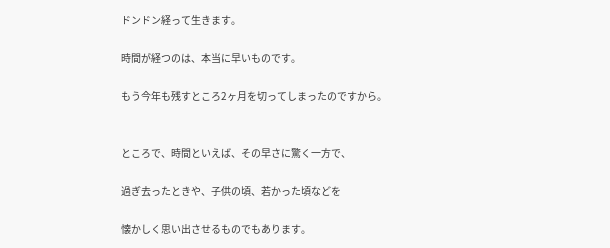ドンドン経って生きます。

時間が経つのは、本当に早いものです。

もう今年も残すところ2ヶ月を切ってしまったのですから。


ところで、時間といえば、その早さに驚く一方で、

過ぎ去ったときや、子供の頃、若かった頃などを

懐かしく思い出させるものでもあります。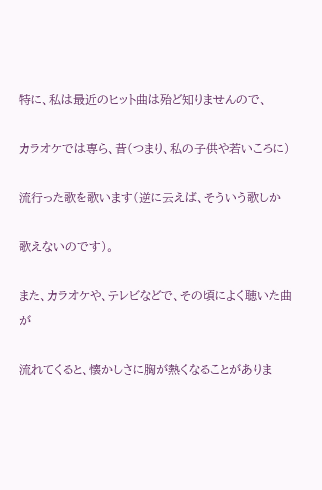特に、私は最近のヒット曲は殆ど知りませんので、

カラオケでは専ら、昔(つまり、私の子供や若いころに)

流行った歌を歌います(逆に云えば、そういう歌しか

歌えないのです)。

また、カラオケや、テレビなどで、その頃によく聴いた曲が

流れてくると、懐かしさに胸が熱くなることがありま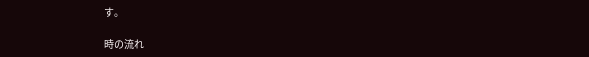す。

時の流れ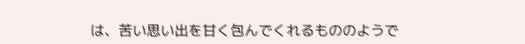は、苦い思い出を甘く包んでくれるもののようで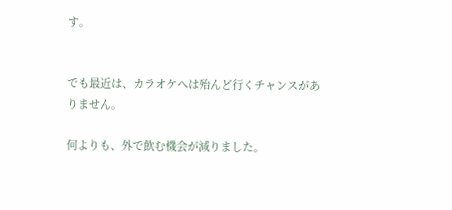す。


でも最近は、カラオケへは殆んど行くチャンスがありません。

何よりも、外で飲む機会が減りました。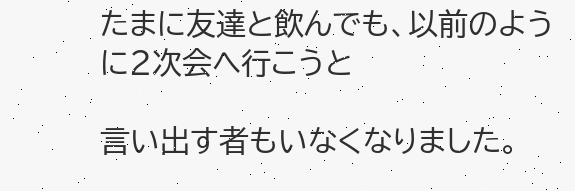たまに友達と飲んでも、以前のように2次会へ行こうと

言い出す者もいなくなりました。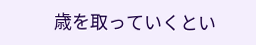歳を取っていくとい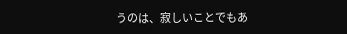うのは、寂しいことでもあ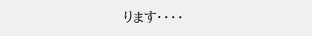ります・・・・